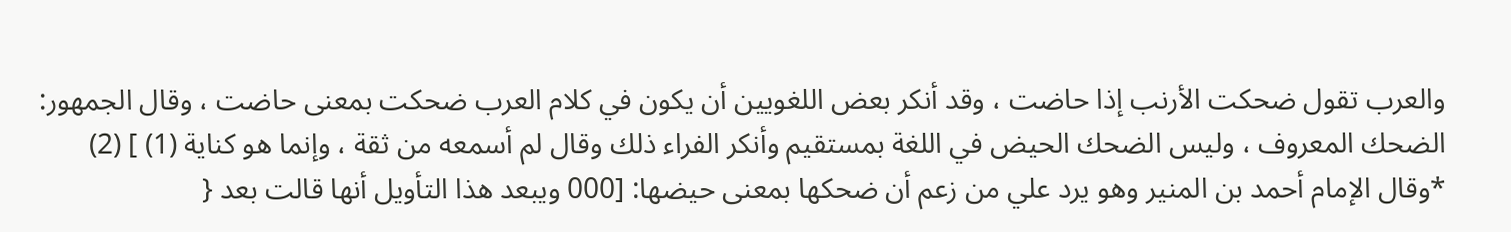والعرب تقول ضحكت الأرنب إذا حاضت ، وقد أنكر بعض اللغويين أن يكون في كلام العرب ضحكت بمعنى حاضت ، وقال الجمهور: الضحك المعروف ، وليس الضحك الحيض في اللغة بمستقيم وأنكر الفراء ذلك وقال لم أسمعه من ثقة ، وإنما هو كناية (1) ] (2)
*وقال الإمام أحمد بن المنير وهو يرد علي من زعم أن ضحكها بمعنى حيضها: [000 ويبعد هذا التأويل أنها قالت بعد {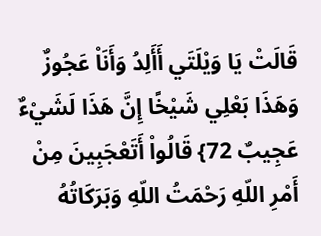قَالَتْ يَا وَيْلَتَي أَأَلِدُ وَأَنَاْ عَجُوزٌ وَهَذَا بَعْلِي شَيْخًا إِنَّ هَذَا لَشَيْءٌ عَجِيبٌ 72} قَالُواْ أَتَعْجَبِينَ مِنْ أَمْرِ اللّهِ رَحْمَتُ اللّهِ وَبَرَكَاتُهُ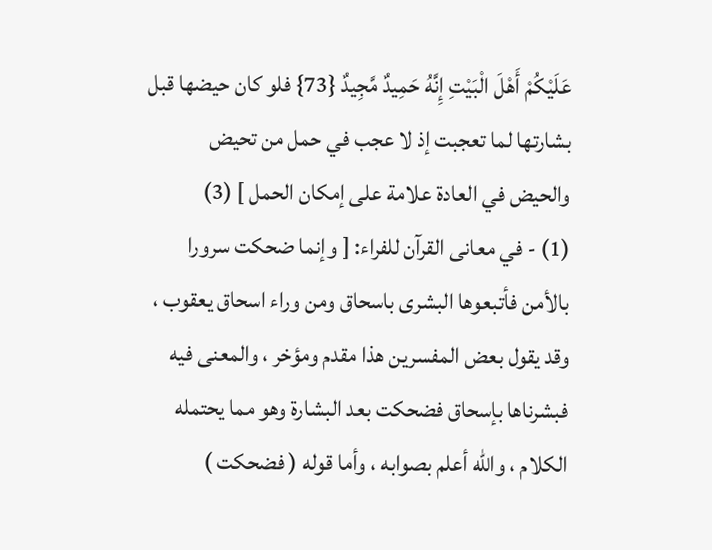عَلَيْكُمْ أَهْلَ الْبَيْتِ إِنَّهُ حَمِيدٌ مَّجِيدٌ {73} فلو كان حيضها قبل بشارتها لما تعجبت إذ لا عجب في حمل من تحيض والحيض في العادة علامة على إمكان الحمل ] (3)
(1) - في معانى القرآن للفراء: [ وإنما ضحكت سرورا بالأمن فأتبعوها البشرى باسحاق ومن وراء اسحاق يعقوب ، وقد يقول بعض المفسرين هذا مقدم ومؤخر ، والمعنى فيه فبشرناها بإسحاق فضحكت بعد البشارة وهو مما يحتمله الكلام ، والله أعلم بصوابه ، وأما قوله ( فضحكت )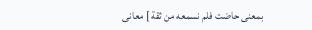بمعنى حاضت فلم نسمعه من ثقة ] معانى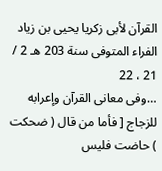القرآن لأبى زكريا يحيى بن زياد الفراء المتوفى سنة 203 هـ 2 / 21 ، 22
…وفى معانى القرآن وإعرابه للزجاج [ فأما من قال ( ضحكت ) حاضت فليس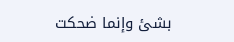بشئ وإنما ضحكت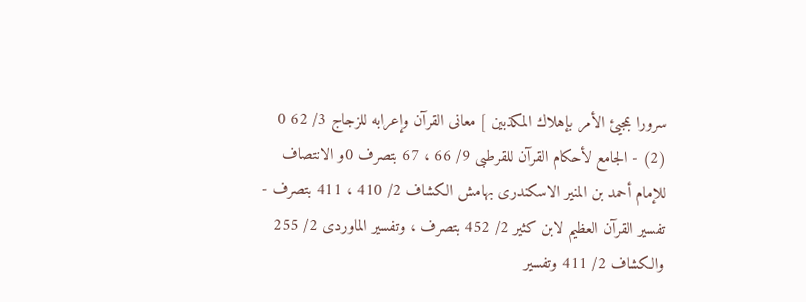سرورا بمجيئ الأمر بإهلاك المكذبين ] معانى القرآن وإعرابه للزجاج 3/ 62 0
(2) - الجامع لأحكام القرآن للقرطبى 9/ 66 ، 67 بتصرف 0و الانتصاف للإمام أحمد بن المنير الاسكندرى بهامش الكشاف 2/ 410 ، 411 بتصرف - تفسير القرآن العظيم لابن كثير 2/ 452 بتصرف ، وتفسير الماوردى 2/ 255 والكشاف 2/ 411 وتفسير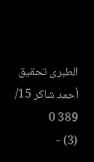الطبرى تحقيق أحمد شاكر 15/ 389 0
(3) -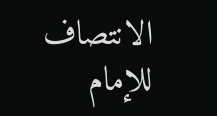الانتصاف للإمام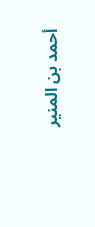أحمد بن المنير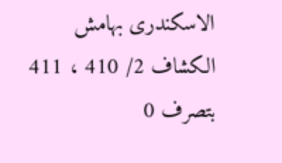الاسكندرى بهامش الكشاف 2/ 410 ، 411 بتصرف 0